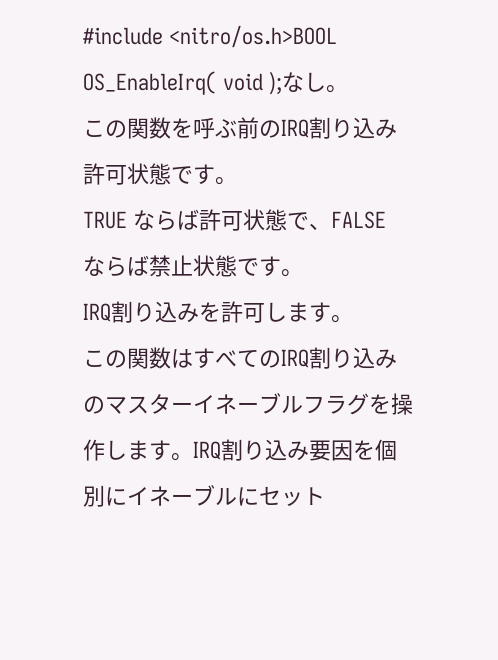#include <nitro/os.h>BOOL OS_EnableIrq( void );なし。
この関数を呼ぶ前のIRQ割り込み許可状態です。
TRUE ならば許可状態で、FALSE ならば禁止状態です。
IRQ割り込みを許可します。
この関数はすべてのIRQ割り込みのマスターイネーブルフラグを操作します。IRQ割り込み要因を個別にイネーブルにセット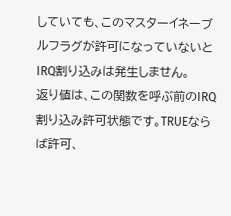していても、このマスターイネーブルフラグが許可になっていないとIRQ割り込みは発生しません。
返り値は、この関数を呼ぶ前のIRQ割り込み許可状態です。TRUEならば許可、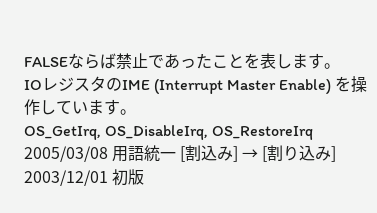FALSEならば禁止であったことを表します。
IOレジスタのIME (Interrupt Master Enable) を操作しています。
OS_GetIrq, OS_DisableIrq, OS_RestoreIrq
2005/03/08 用語統一 [割込み] → [割り込み]
2003/12/01 初版